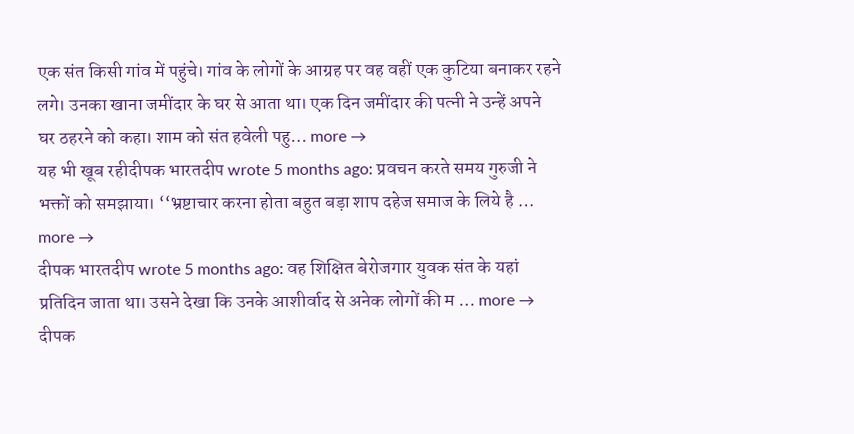एक संत किसी गांव में पहुंचे। गांव के लोगों के आग्रह पर वह वहीं एक कुटिया बनाकर रहने लगे। उनका खाना जमींदार के घर से आता था। एक दिन जमींदार की पत्नी ने उन्हें अपने घर ठहरने को कहा। शाम को संत हवेली पहु… more →
यह भी खूब रहीदीपक भारतदीप wrote 5 months ago: प्रवचन करते समय गुरुजी ने भक्तों को समझाया। ‘‘भ्रष्टाचार करना होता बहुत बड़ा शाप दहेज समाज के लिये है … more →
दीपक भारतदीप wrote 5 months ago: वह शिक्षित बेरोजगार युवक संत के यहां प्रतिदिन जाता था। उसने देखा कि उनके आशीर्वाद से अनेक लोगों की म … more →
दीपक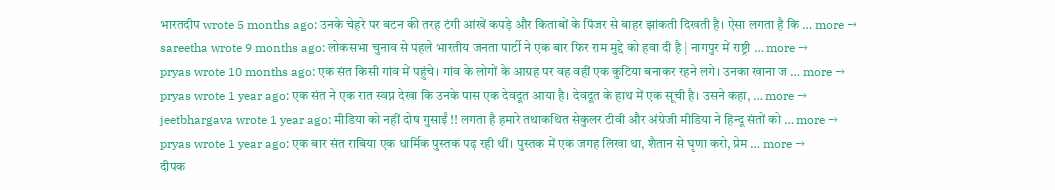भारतदीप wrote 5 months ago: उनके चेहरे पर बटन की तरह टंगी आंखें कपड़े और किताबों के पिंजर से बाहर झांकती दिखती है। ऐसा लगता है कि … more →
sareetha wrote 9 months ago: लोकसभा चुनाव से पहले भारतीय जनता पार्टी ने एक बार फिर राम मुद्दे को हवा दी है | नागपुर में राष्ट्री … more →
pryas wrote 10 months ago: एक संत किसी गांव में पहुंचे। गांव के लोगों के आग्रह पर वह वहीं एक कुटिया बनाकर रहने लगे। उनका खाना ज … more →
pryas wrote 1 year ago: एक संत ने एक रात स्वप्न देखा कि उनके पास एक देवदूत आया है। देवदूत के हाथ में एक सूची है। उसने कहा, … more →
jeetbhargava wrote 1 year ago: मीडिया को नहीं दोष गुसाईं !! लगता है हमारे तथाकथित सेकुलर टीवी और अंग्रेजी मीडिया ने हिन्दू संतों को … more →
pryas wrote 1 year ago: एक बार संत राबिया एक धार्मिक पुस्तक पढ़ रही थीं। पुस्तक में एक जगह लिखा था, शैतान से घृणा करो, प्रेम … more →
दीपक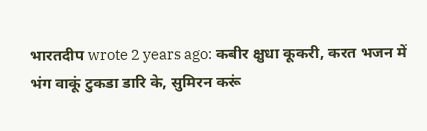भारतदीप wrote 2 years ago: कबीर क्षुधा कूकरी, करत भजन में भंग वाकूं टुकडा डारि के, सुमिरन करूं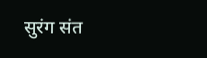सुरंग संत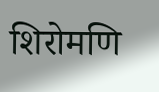शिरोमणि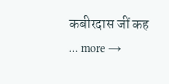कबीरदास जीं कह … more →